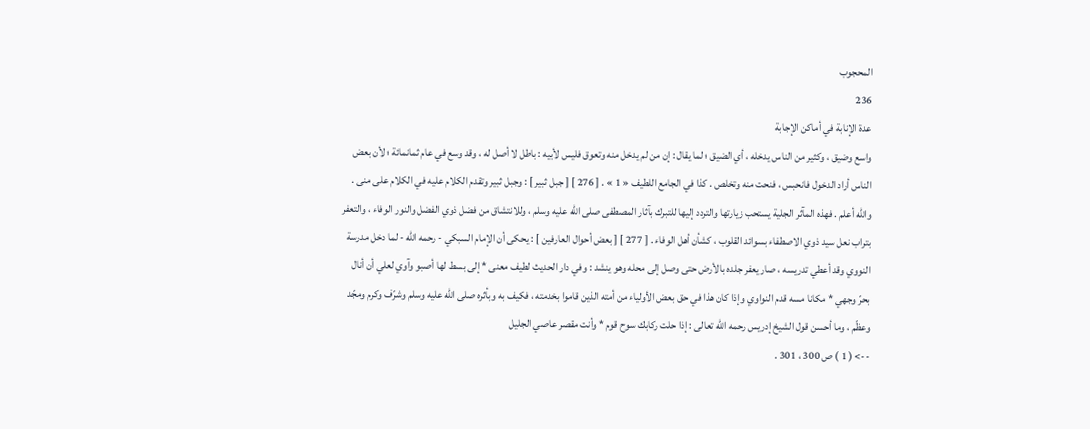المحجوب
236
عدة الإنابة في أماكن الإجابة
واسع وضيق ، وكثير من الناس يدخله ، أي الضيق ؛ لما يقال : إن من لم يدخل منه وتعوق فليس لأبيه : باطل لا أصل له ، وقد وسع في عام ثمانمائة ؛ لأن بعض الناس أراد الدخول فانحبس ، فنحت منه وتخلص . كذا في الجامع اللطيف « 1 » . [ 276 ] [ جبل ثبير ] : وجبل ثبير وتقدم الكلام عليه في الكلام على منى . واللّه أعلم . فهذه المآثر الجلية يستحب زيارتها والتردد إليها للتبرك بآثار المصطفى صلى اللّه عليه وسلم ، وللانتشاق من فضل ذوي الفضل والنور الوفاء ، والتعفر بتراب نعل سيد ذوي الاصطفاء بسوائد القلوب ، كشأن أهل الوفاء . [ 277 ] [ بعض أحوال العارفين ] : يحكى أن الإمام السبكي - رحمه اللّه - لما دخل مدرسة النووي وقد أعطي تدريسه ، صار يعفر جلده بالأرض حتى وصل إلى محله وهو ينشد : وفي دار الحديث لطيف معنى * إلى بسط لها أصبو وآوي لعلي أن أنال بحرّ وجهي * مكانا مسه قدم النواوي وإذا كان هذا في حق بعض الأولياء من أمته الذين قاموا بخدمته ، فكيف به وبأثره صلى اللّه عليه وسلم وشرّف وكرم ومجّد وعظّم ، وما أحسن قول الشيخ إدريس رحمه اللّه تعالى : إذا حلت ركابك سوح قوم * وأنت مقصر عاصي الجليل
--> ( 1 ) ص 300 ، 301 .